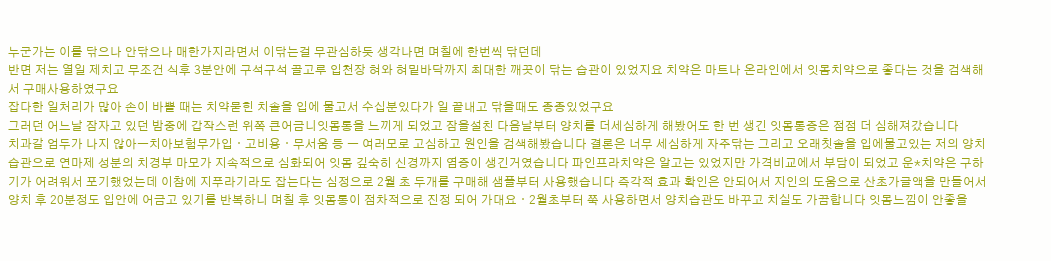누군가는 이를 닦으나 안닦으나 매한가지라면서 이닦는걸 무관심하듯 생각나면 며칠에 한번씩 닦던데
반면 저는 열일 제치고 무조건 식후 3분안에 구석구석 골고루 입천장 혀와 혀밑바닥까지 최대한 깨끗이 닦는 습관이 있었지요 치약은 마트나 온라인에서 잇몸치약으로 좋다는 것을 검색해서 구매사용하였구요
잡다한 일처리가 많아 손이 바쁠 때는 치약묻힌 치솔을 입에 물고서 수십분있다가 일 끝내고 닦을때도 종종있었구요
그러던 어느날 잠자고 있던 밤중에 갑작스런 위쪽 큰어금니잇몸통을 느끼게 되었고 잠을설친 다음날부터 양치를 더세심하게 해봤어도 한 번 생긴 잇몸통증은 점점 더 심해져갔습니다
치과갈 엄두가 나지 않아ㅡ치아보험무가입ㆍ고비용ㆍ무서움 등 ㅡ 여러모로 고심하고 원인을 검색해봤습니다 결론은 너무 세심하게 자주닦는 그리고 오래칫솔을 입에물고있는 저의 양치습관으로 연마제 성분의 치경부 마모가 지속적으로 심화되어 잇몸 깊숙히 신경까지 염증이 생긴거였습니다 파인프라치약은 알고는 있었지만 가격비교에서 부담이 되었고 운*치약은 구하기가 어려워서 포기했었는데 이참에 지푸라기라도 잡는다는 심정으로 2월 초 두개를 구매해 샘플부터 사용했습니다 즉각적 효과 확인은 안되어서 지인의 도움으로 산초가글액을 만들어서 양치 후 20분정도 입안에 어금고 있기를 반복하니 며칠 후 잇몸통이 점차적으로 진정 되어 가대요ㆍ2월초부터 쭉 사용하면서 양치습관도 바꾸고 치실도 가끔합니다 잇몸느낌이 안좋을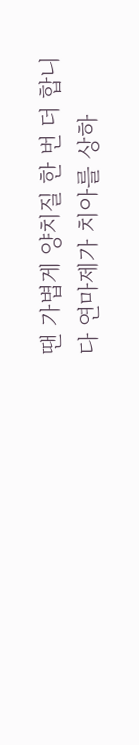땐 가볍게 양치질 한 번 더 합니다 연마제가 치아를 상하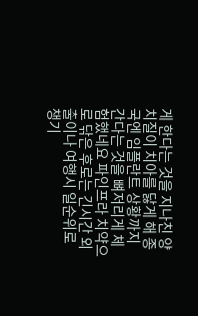게 한다는 것을 지나친 양치질이 치아를 닳게 해 종국엔 임플란트 상황까지 간다는 것을 뼈저리게 체험했네요 파인프라 치약으로 닦은 후로는 긴시간 외출이나 여행시 일순위로 챙기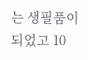는 생필품이 되었고 10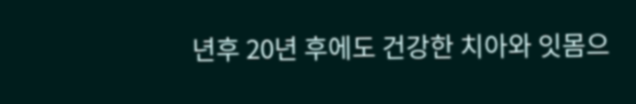년후 20년 후에도 건강한 치아와 잇몸으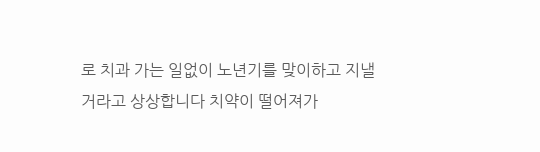로 치과 가는 일없이 노년기를 맞이하고 지낼 거라고 상상합니다 치약이 떨어져가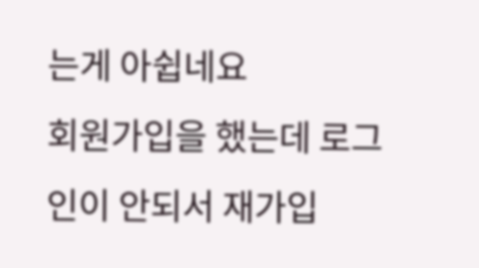는게 아쉽네요
회원가입을 했는데 로그인이 안되서 재가입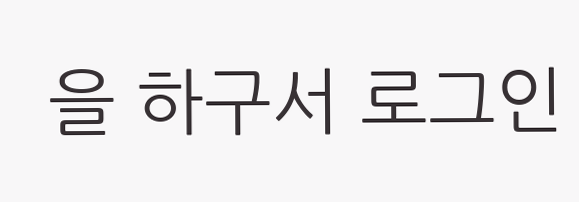을 하구서 로그인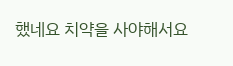했네요 치약을 사야해서요